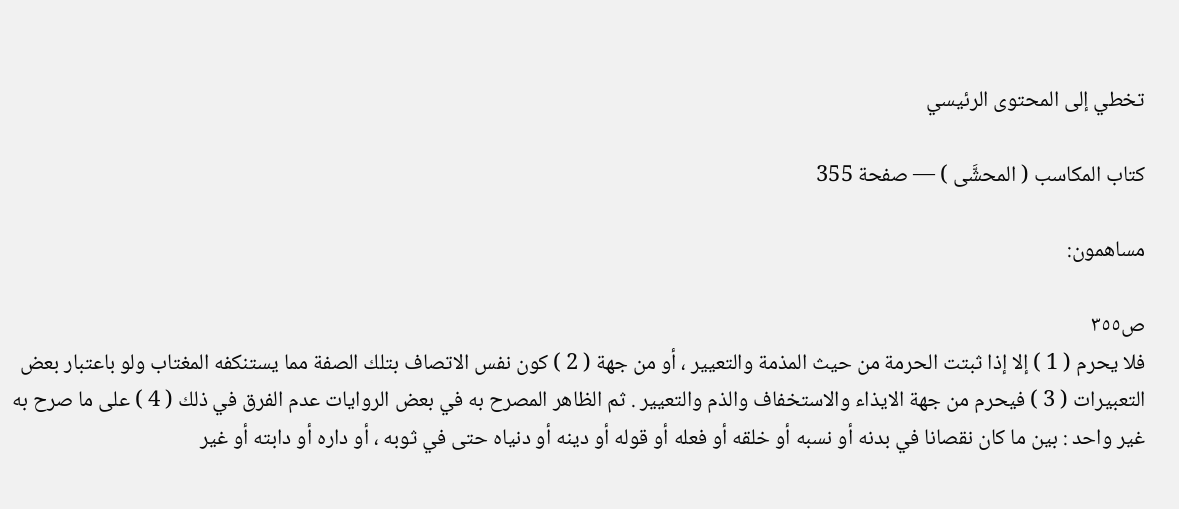تخطي إلى المحتوى الرئيسي

كتاب المكاسب ( المحشَّى ) — صفحة 355

مساهمون:

ص٣٥٥
فلا يحرم ( 1 ) إلا إذا ثبتت الحرمة من حيث المذمة والتعيير ، أو من جهة ( 2 ) كون نفس الاتصاف بتلك الصفة مما يستنكفه المغتاب ولو باعتبار بعض التعبيرات ( 3 ) فيحرم من جهة الايذاء والاستخفاف والذم والتعيير . ثم الظاهر المصرح به في بعض الروايات عدم الفرق في ذلك ( 4 ) على ما صرح به غير واحد : بين ما كان نقصانا في بدنه أو نسبه أو خلقه أو فعله أو قوله أو دينه أو دنياه حتى في ثوبه ، أو داره أو دابته أو غير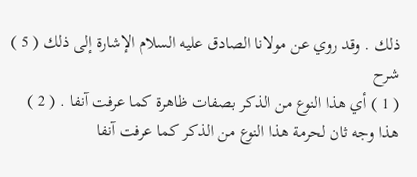ذلك . وقد روي عن مولانا الصادق عليه السلام الإشارة إلى ذلك ( 5 )
شرح
( 1 ) أي هذا النوع من الذكر بصفات ظاهرة كما عرفت آنفا . ( 2 ) هذا وجه ثان لحرمة هذا النوع من الذكر كما عرفت آنفا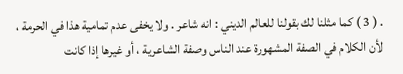. ( 3 ) كما مثلنا لك بقولنا للعالم الديني : انه شاعر . ولا يخفى عدم تمامية هذا في الحرمة ، لأن الكلام في الصفة المشهورة عند الناس وصفة الشاعرية ، أو غيرها إذا كانت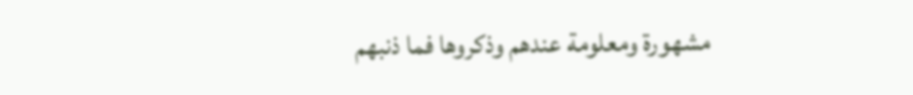مشهورة ومعلومة عندهم وذكروها فما ذنبهم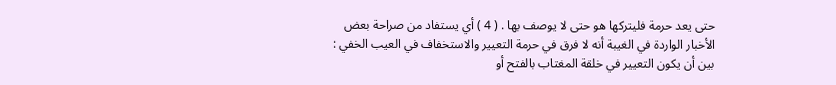حتى يعد حرمة فليتركها هو حتى لا يوصف بها . ( 4 ) أي يستفاد من صراحة بعض الأخبار الواردة في الغيبة أنه لا فرق في حرمة التعيير والاستخفاف في العيب الخفي : بين أن يكون التعيير في خلقة المغتاب بالفتح أو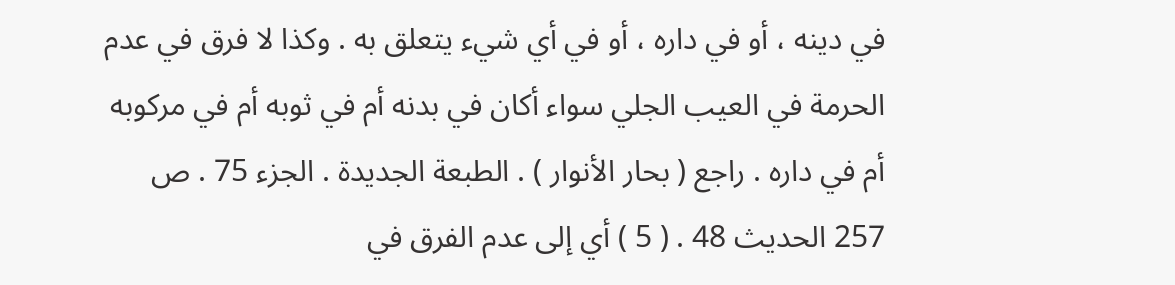في دينه ، أو في داره ، أو في أي شيء يتعلق به . وكذا لا فرق في عدم الحرمة في العيب الجلي سواء أكان في بدنه أم في ثوبه أم في مركوبه أم في داره . راجع ( بحار الأنوار ) . الطبعة الجديدة . الجزء 75 . ص 257 الحديث 48 . ( 5 ) أي إلى عدم الفرق في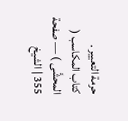حرمة التعيير .
كتاب المكاسب ( المحشَّى ) — صفحة 355 | الشيخ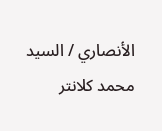الأنصاري / السيد محمد كلانتر